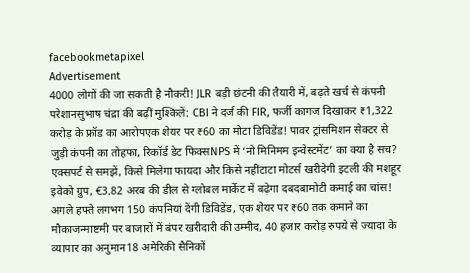facebookmetapixel
Advertisement
4000 लोगों की जा सकती है नौकरी! JLR बड़ी छंटनी की तैयारी में, बढ़ते खर्च से कंपनी परेशानसुभाष चंद्रा की बढ़ीं मुश्किलें: CBI ने दर्ज की FIR, फर्जी कागज दिखाकर ₹1,322 करोड़ के फ्रॉड का आरोपएक शेयर पर ₹60 का मोटा डिविडेंड! पावर ट्रांसमिशन सेक्टर से जुड़ी कंपनी का तोहफा, रिकॉर्ड डेट फिक्सNPS में ‘नो मिनिमम इन्वेस्टमेंट’ का क्या है सच? एक्सपर्ट से समझें, किसे मिलेगा फायदा और किसे नहींटाटा मोटर्स खरीदेगी इटली की मशहूर इवेको ग्रुप, €3.82 अरब की डील से ग्लोबल मार्केट में बढ़ेगा दबदबामोटी कमाई का चांस! अगले हफ्ते लगभग 150 कंपनियां देंगी डिविडेंड, एक शेयर पर ₹60 तक कमाने का मौकाजन्माष्टमी पर बाजारों में बंपर खरीदारी की उम्मीद, 40 हजार करोड़ रुपये से ज्यादा के व्यापार का अनुमान18 अमेरिकी सैनिकों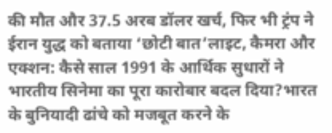की मौत और 37.5 अरब डॉलर खर्च, फिर भी ट्रंप ने ईरान युद्ध को बताया ‘छोटी बात’लाइट, कैमरा और एक्शन: कैसे साल 1991 के आर्थिक सुधारों ने भारतीय सिनेमा का पूरा कारोबार बदल दिया?भारत के बुनियादी ढांचे को मजबूत करने के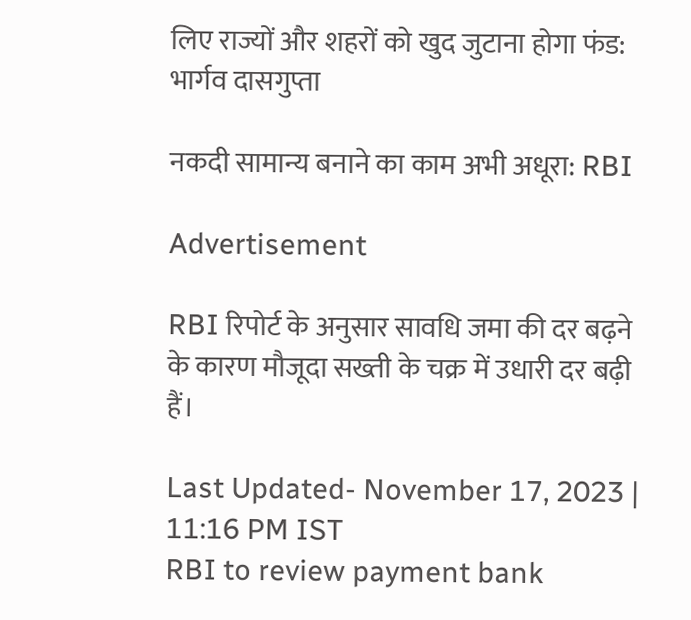लिए राज्यों और शहरों को खुद जुटाना होगा फंड: भार्गव दासगुप्ता

नकदी सामान्य बनाने का काम अभी अधूरा: RBI

Advertisement

RBI रिपोर्ट के अनुसार सावधि जमा की दर बढ़ने के कारण मौजूदा सख्ती के चक्र में उधारी दर बढ़ी हैं।

Last Updated- November 17, 2023 | 11:16 PM IST
RBI to review payment bank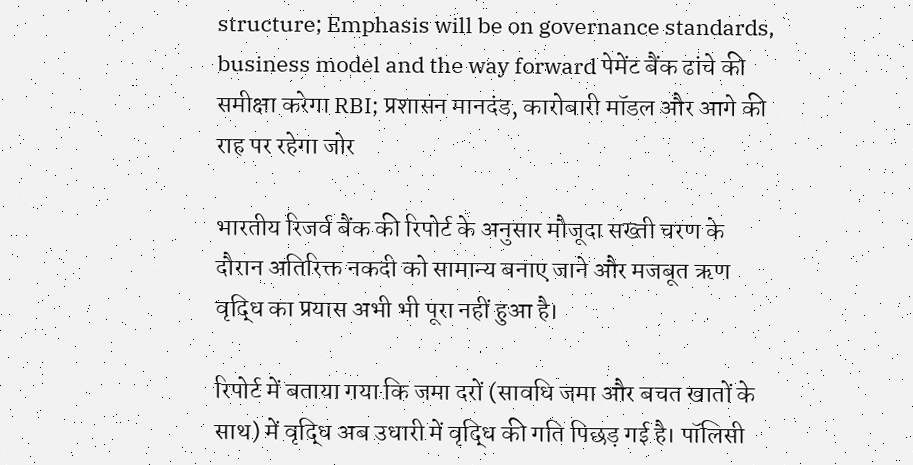structure; Emphasis will be on governance standards, business model and the way forward पेमेंट बैंक ढांचे की समीक्षा करेगा RBI; प्रशासन मानदंड, कारोबारी मॉडल और आगे की राह पर रहेगा जोर

भारतीय रिजर्व बैंक की रिपोर्ट के अनुसार मौजूदा सख्ती चरण के दौरान अतिरिक्त नकदी को सामान्य बनाए जाने और मजबूत ऋण वृद्धि का प्रयास अभी भी पूरा नहीं हुआ है।

रिपोर्ट में बताया गया कि जमा दरों (सावधि जमा और बचत खातों के साथ) में वृद्धि अब उधारी में वृद्धि की गति पिछड़ गई है। पॉलिसी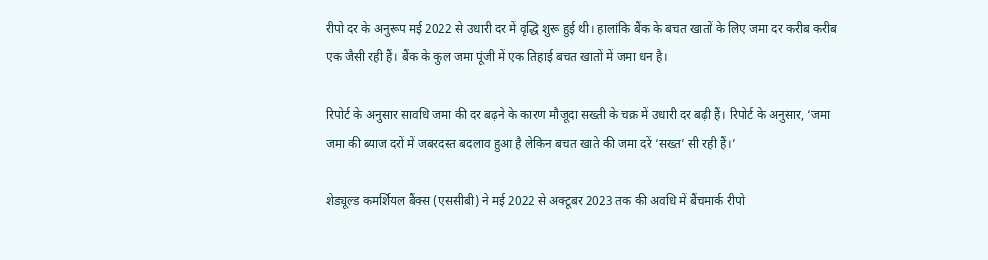रीपो दर के अनुरूप मई 2022 से उधारी दर में वृद्धि शुरू हुई थी। हालांकि बैंक के बचत खातों के लिए जमा दर करीब करीब एक जैसी रही हैं। बैंक के कुल जमा पूंजी में एक तिहाई बचत खातों में जमा धन है।

रिपोर्ट के अनुसार सावधि जमा की दर बढ़ने के कारण मौजूदा सख्ती के चक्र में उधारी दर बढ़ी हैं। रिपोर्ट के अनुसार, ‘जमा जमा की ब्याज दरों में जबरदस्त बदलाव हुआ है लेकिन बचत खाते की जमा दरें ‘सख्त’ सी रही हैं।’

शेड्यूल्ड कमर्शियल बैंक्स (एससीबी) ने मई 2022 से अक्टूबर 2023 तक की अवधि में बैंचमार्क रीपो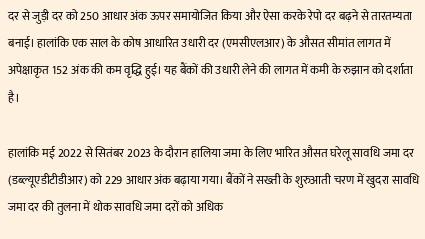दर से जुड़ी दर को 250 आधार अंक ऊपर समायोजित किया और ऐसा करके रेपो दर बढ़ने से तारतम्यता बनाई। हालांकि एक साल के कोष आधारित उधारी दर (एमसीएलआर) के औसत सीमांत लागत में अपेक्षाकृत 152 अंक की कम वृद्धि हुई। यह बैंकों की उधारी लेने की लागत में कमी के रुझान को दर्शाता है।

हालांकि मई 2022 से सितंबर 2023 के दौरान हालिया जमा के लिए भारित औसत घरेलू सावधि जमा दर (डब्ल्यूएडीटीडीआर) को 229 आधार अंक बढ़ाया गया। बैंकों ने सख्ती के शुरुआती चरण में खुदरा सावधि जमा दर की तुलना में थोक सावधि जमा दरों को अधिक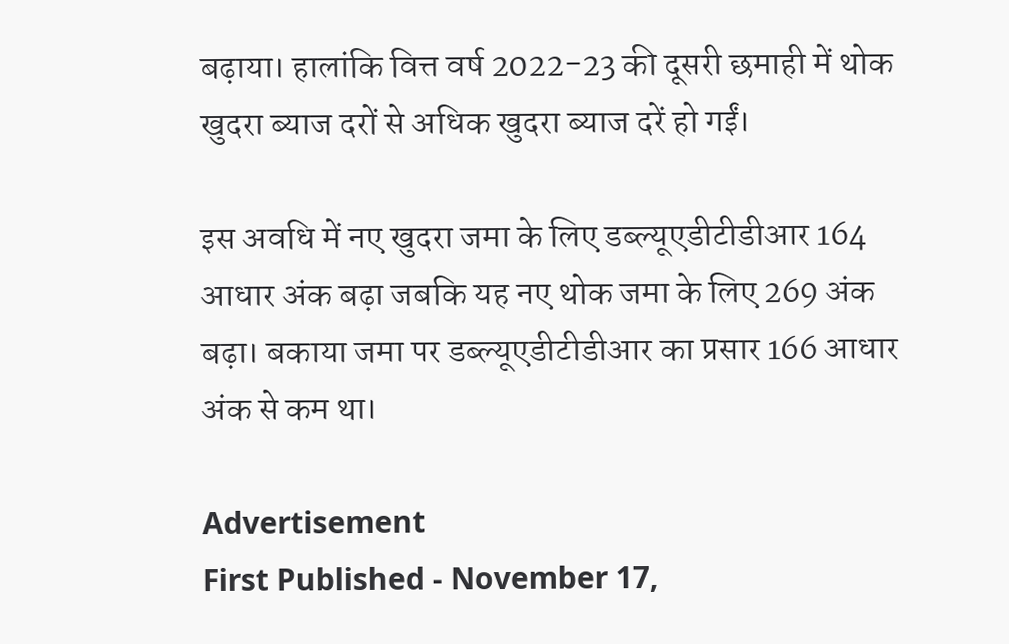बढ़ाया। हालांकि वित्त वर्ष 2022-23 की दूसरी छमाही में थोक खुदरा ब्याज दरों से अधिक खुदरा ब्याज दरें हो गईं।

इस अवधि में नए खुदरा जमा के लिए डब्ल्यूएडीटीडीआर 164 आधार अंक बढ़ा जबकि यह नए थोक जमा के लिए 269 अंक बढ़ा। बकाया जमा पर डब्ल्यूएडीटीडीआर का प्रसार 166 आधार अंक से कम था।

Advertisement
First Published - November 17,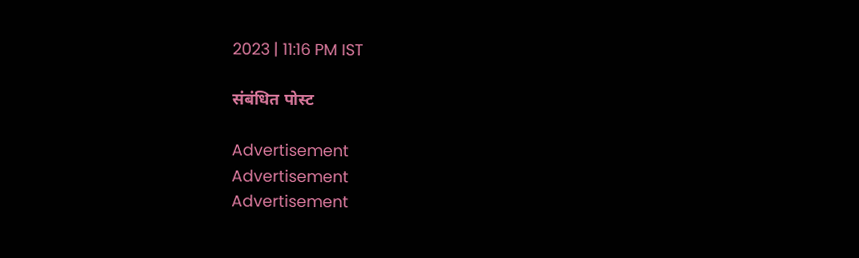2023 | 11:16 PM IST

संबंधित पोस्ट

Advertisement
Advertisement
Advertisement